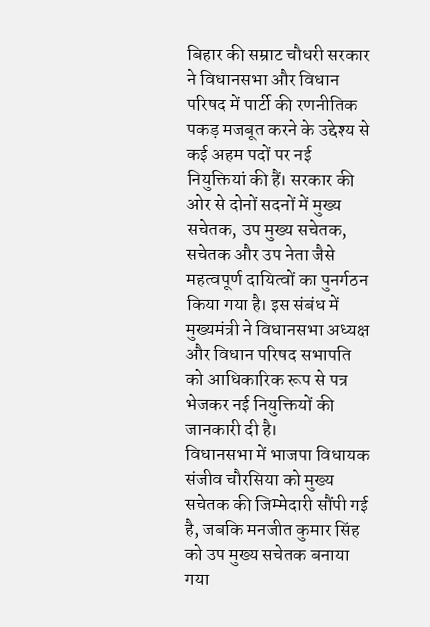बिहार की सम्राट चौधरी सरकार ने विधानसभा और विधान परिषद में पार्टी की रणनीतिक पकड़ मजबूत करने के उद्देश्य से कई अहम पदों पर नई नियुक्तियां की हैं। सरकार की ओर से दोनों सदनों में मुख्य सचेतक, उप मुख्य सचेतक, सचेतक और उप नेता जैसे महत्वपूर्ण दायित्वों का पुनर्गठन किया गया है। इस संबंध में मुख्यमंत्री ने विधानसभा अध्यक्ष और विधान परिषद सभापति को आधिकारिक रूप से पत्र भेजकर नई नियुक्तियों की जानकारी दी है।
विधानसभा में भाजपा विधायक संजीव चौरसिया को मुख्य सचेतक की जिम्मेदारी सौंपी गई है, जबकि मनजीत कुमार सिंह को उप मुख्य सचेतक बनाया गया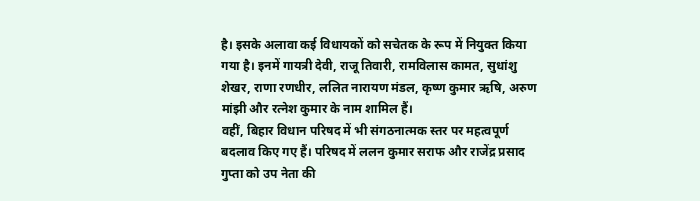है। इसके अलावा कई विधायकों को सचेतक के रूप में नियुक्त किया गया है। इनमें गायत्री देवी, राजू तिवारी, रामविलास कामत, सुधांशु शेखर, राणा रणधीर, ललित नारायण मंडल, कृष्ण कुमार ऋषि, अरुण मांझी और रत्नेश कुमार के नाम शामिल हैं।
वहीं, बिहार विधान परिषद में भी संगठनात्मक स्तर पर महत्वपूर्ण बदलाव किए गए हैं। परिषद में ललन कुमार सराफ और राजेंद्र प्रसाद गुप्ता को उप नेता की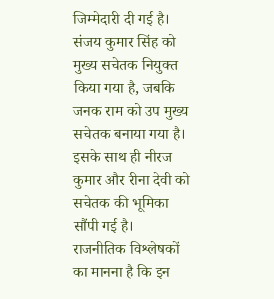जिम्मेदारी दी गई है। संजय कुमार सिंह को मुख्य सचेतक नियुक्त किया गया है, जबकि जनक राम को उप मुख्य सचेतक बनाया गया है। इसके साथ ही नीरज कुमार और रीना देवी को सचेतक की भूमिका सौंपी गई है।
राजनीतिक विश्लेषकों का मानना है कि इन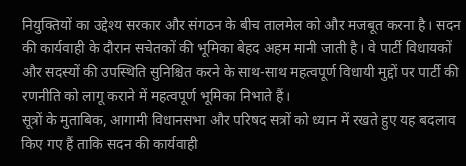नियुक्तियों का उद्देश्य सरकार और संगठन के बीच तालमेल को और मजबूत करना है। सदन की कार्यवाही के दौरान सचेतकों की भूमिका बेहद अहम मानी जाती है। वे पार्टी विधायकों और सदस्यों की उपस्थिति सुनिश्चित करने के साथ-साथ महत्वपूर्ण विधायी मुद्दों पर पार्टी की रणनीति को लागू कराने में महत्वपूर्ण भूमिका निभाते हैं।
सूत्रों के मुताबिक, आगामी विधानसभा और परिषद सत्रों को ध्यान में रखते हुए यह बदलाव किए गए हैं ताकि सदन की कार्यवाही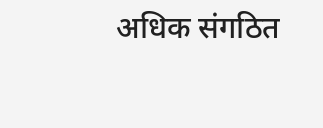अधिक संगठित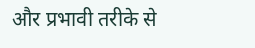और प्रभावी तरीके से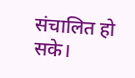संचालित हो सके।